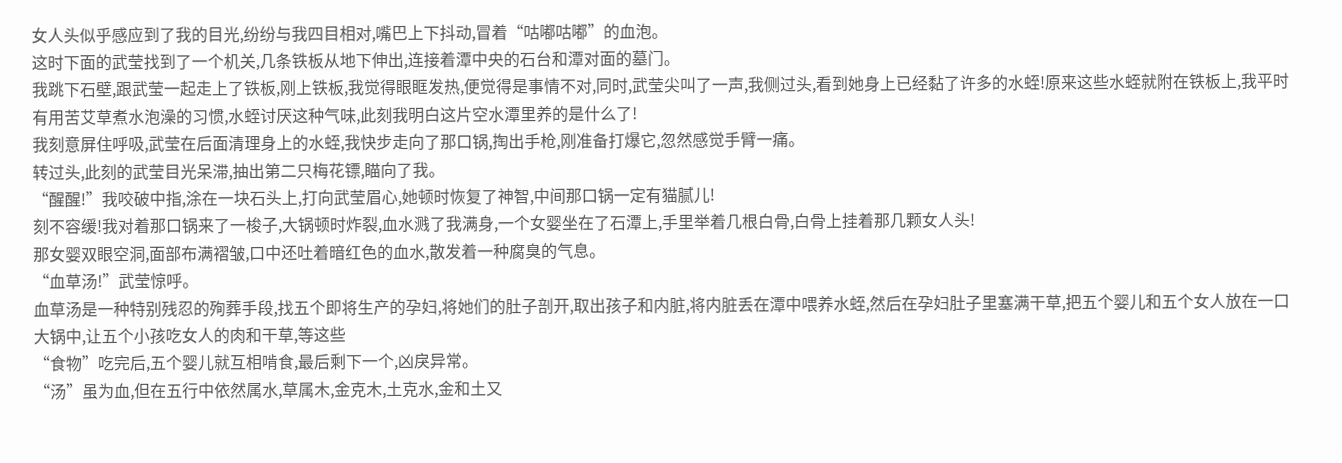女人头似乎感应到了我的目光,纷纷与我四目相对,嘴巴上下抖动,冒着“咕嘟咕嘟”的血泡。
这时下面的武莹找到了一个机关,几条铁板从地下伸出,连接着潭中央的石台和潭对面的墓门。
我跳下石壁,跟武莹一起走上了铁板,刚上铁板,我觉得眼眶发热,便觉得是事情不对,同时,武莹尖叫了一声,我侧过头,看到她身上已经黏了许多的水蛭!原来这些水蛭就附在铁板上,我平时有用苦艾草煮水泡澡的习惯,水蛭讨厌这种气味,此刻我明白这片空水潭里养的是什么了!
我刻意屏住呼吸,武莹在后面清理身上的水蛭,我快步走向了那口锅,掏出手枪,刚准备打爆它,忽然感觉手臂一痛。
转过头,此刻的武莹目光呆滞,抽出第二只梅花镖,瞄向了我。
“醒醒!”我咬破中指,涂在一块石头上,打向武莹眉心,她顿时恢复了神智,中间那口锅一定有猫腻儿!
刻不容缓!我对着那口锅来了一梭子,大锅顿时炸裂,血水溅了我满身,一个女婴坐在了石潭上,手里举着几根白骨,白骨上挂着那几颗女人头!
那女婴双眼空洞,面部布满褶皱,口中还吐着暗红色的血水,散发着一种腐臭的气息。
“血草汤!”武莹惊呼。
血草汤是一种特别残忍的殉葬手段,找五个即将生产的孕妇,将她们的肚子剖开,取出孩子和内脏,将内脏丢在潭中喂养水蛭,然后在孕妇肚子里塞满干草,把五个婴儿和五个女人放在一口大锅中,让五个小孩吃女人的肉和干草,等这些
“食物”吃完后,五个婴儿就互相啃食,最后剩下一个,凶戾异常。
“汤”虽为血,但在五行中依然属水,草属木,金克木,土克水,金和土又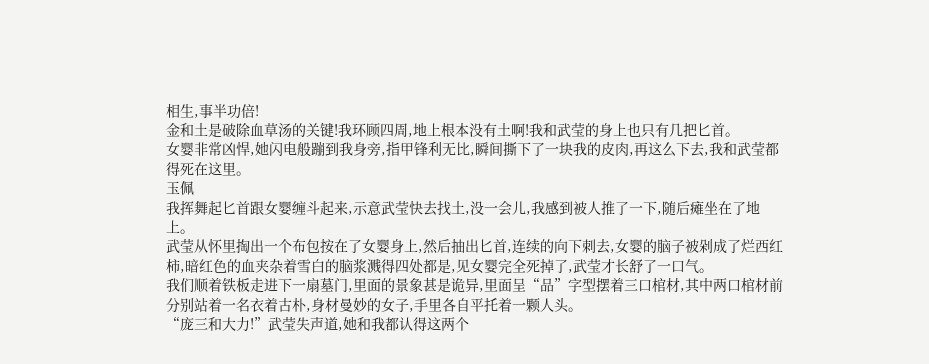相生,事半功倍!
金和土是破除血草汤的关键!我环顾四周,地上根本没有土啊!我和武莹的身上也只有几把匕首。
女婴非常凶悍,她闪电般蹦到我身旁,指甲锋利无比,瞬间撕下了一块我的皮肉,再这么下去,我和武莹都得死在这里。
玉佩
我挥舞起匕首跟女婴缠斗起来,示意武莹快去找土,没一会儿,我感到被人推了一下,随后瘫坐在了地上。
武莹从怀里掏出一个布包按在了女婴身上,然后抽出匕首,连续的向下刺去,女婴的脑子被剁成了烂西红柿,暗红色的血夹杂着雪白的脑浆溅得四处都是,见女婴完全死掉了,武莹才长舒了一口气。
我们顺着铁板走进下一扇墓门,里面的景象甚是诡异,里面呈“品”字型摆着三口棺材,其中两口棺材前分别站着一名衣着古朴,身材曼妙的女子,手里各自平托着一颗人头。
“庞三和大力!”武莹失声道,她和我都认得这两个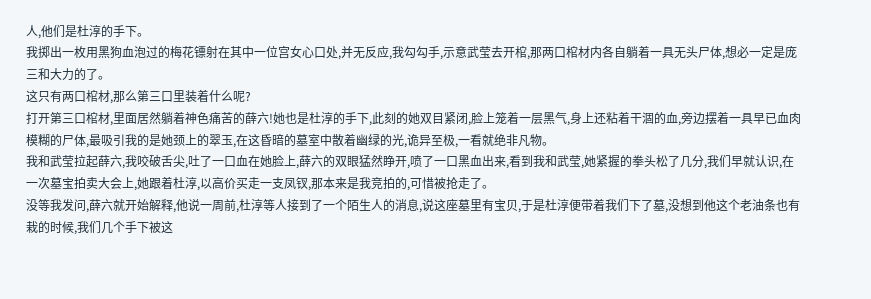人,他们是杜淳的手下。
我掷出一枚用黑狗血泡过的梅花镖射在其中一位宫女心口处,并无反应,我勾勾手,示意武莹去开棺,那两口棺材内各自躺着一具无头尸体,想必一定是庞三和大力的了。
这只有两口棺材,那么第三口里装着什么呢?
打开第三口棺材,里面居然躺着神色痛苦的薛六!她也是杜淳的手下,此刻的她双目紧闭,脸上笼着一层黑气,身上还粘着干涸的血,旁边摆着一具早已血肉模糊的尸体,最吸引我的是她颈上的翠玉,在这昏暗的墓室中散着幽绿的光,诡异至极,一看就绝非凡物。
我和武莹拉起薛六,我咬破舌尖,吐了一口血在她脸上,薛六的双眼猛然睁开,喷了一口黑血出来,看到我和武莹,她紧握的拳头松了几分,我们早就认识,在一次墓宝拍卖大会上,她跟着杜淳,以高价买走一支凤钗,那本来是我竞拍的,可惜被抢走了。
没等我发问,薛六就开始解释,他说一周前,杜淳等人接到了一个陌生人的消息,说这座墓里有宝贝,于是杜淳便带着我们下了墓,没想到他这个老油条也有栽的时候,我们几个手下被这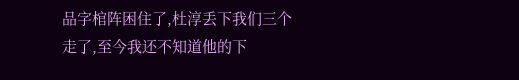品字棺阵困住了,杜淳丢下我们三个走了,至今我还不知道他的下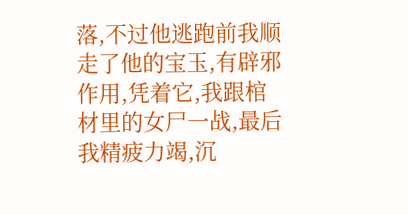落,不过他逃跑前我顺走了他的宝玉,有辟邪作用,凭着它,我跟棺材里的女尸一战,最后我精疲力竭,沉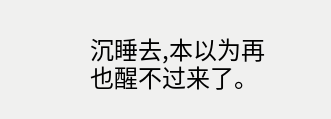沉睡去,本以为再也醒不过来了。